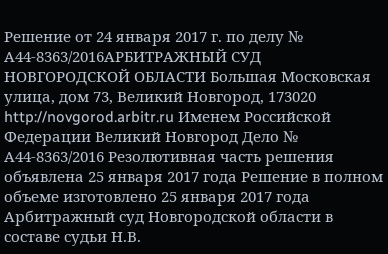Решение от 24 января 2017 г. по делу № А44-8363/2016АРБИТРАЖНЫЙ СУД НОВГОРОДСКОЙ ОБЛАСТИ Большая Московская улица, дом 73, Великий Новгород, 173020 http://novgorod.arbitr.ru Именем Российской Федерации Великий Новгород Дело № А44-8363/2016 Резолютивная часть решения объявлена 25 января 2017 года Решение в полном объеме изготовлено 25 января 2017 года Арбитражный суд Новгородской области в составе судьи Н.В.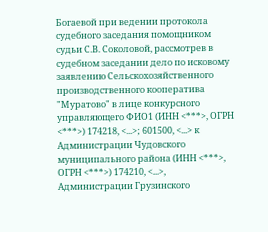Богаевой при ведении протокола судебного заседания помощником судьи С.В. Соколовой, рассмотрев в судебном заседании дело по исковому заявлению Сельскохозяйственного производственного кооператива "Муратово" в лице конкурсного управляющего ФИО1 (ИНН <***>, ОГРН <***>) 174218, <...>; 601500, <...> к Администрации Чудовского муниципального района (ИНН <***>, ОГРН <***>) 174210, <...>, Администрации Грузинского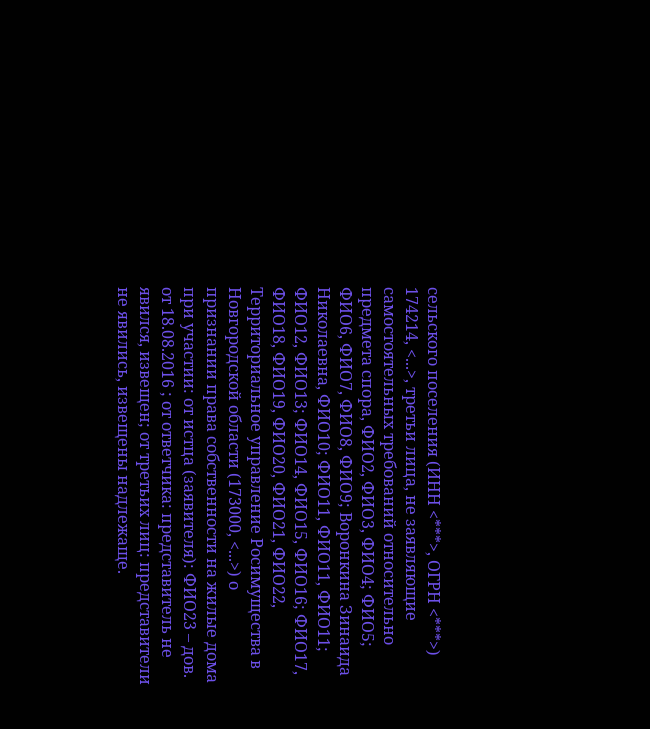сельского поселения (ИНН <***>, ОГРН <***>) 174214, <...>, третьи лица, не заявляющие самостоятельных требований относительно предмета спора, ФИО2, ФИО3, ФИО4; ФИО5; ФИО6, ФИО7, ФИО8, ФИО9; Воронкина Зинаида Николаевна, ФИО10; ФИО11, ФИО11, ФИО11; ФИО12, ФИО13; ФИО14, ФИО15, ФИО16; ФИО17, ФИО18, ФИО19, ФИО20, ФИО21, ФИО22, Территориальное управление Росимущества в Новгородской области (173000, <...>) о признании права собственности на жилые дома при участии: от истца (заявителя): ФИО23 – дов. от 18.08.2016 ; от ответчика: представитель не явился, извещен; от третьих лиц: представители не явились, извещены надлежаще.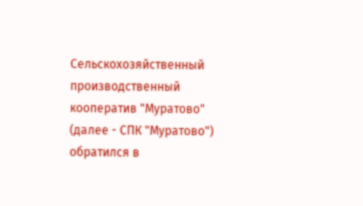Сельскохозяйственный производственный кооператив "Муратово" (далее - СПК "Муратово") обратился в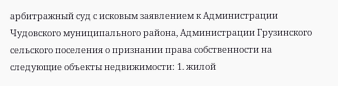арбитражный суд с исковым заявлением к Администрации Чудовского муниципального района, Администрации Грузинского сельского поселения о признании права собственности на следующие объекты недвижимости: 1. жилой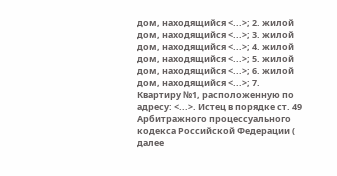дом, находящийся <...>; 2. жилой дом, находящийся <...>; 3. жилой дом, находящийся <...>; 4. жилой дом, находящийся <...>; 5. жилой дом, находящийся <...>; 6. жилой дом, находящийся <...>; 7. Квартиру №1, расположенную по адресу: <...>. Истец в порядке ст. 49 Арбитражного процессуального кодекса Российской Федерации ( далее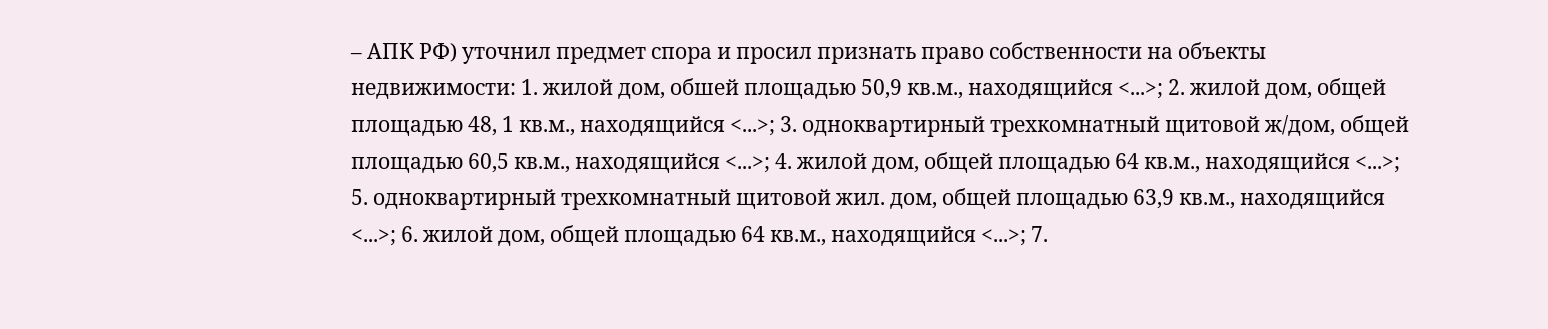– АПК РФ) уточнил предмет спора и просил признать право собственности на объекты недвижимости: 1. жилой дом, обшей площадью 50,9 кв.м., находящийся <...>; 2. жилой дом, общей площадью 48, 1 кв.м., находящийся <...>; 3. одноквартирный трехкомнатный щитовой ж/дом, общей площадью 60,5 кв.м., находящийся <...>; 4. жилой дом, общей площадью 64 кв.м., находящийся <...>; 5. одноквартирный трехкомнатный щитовой жил. дом, общей площадью 63,9 кв.м., находящийся <...>; 6. жилой дом, общей площадью 64 кв.м., находящийся <...>; 7.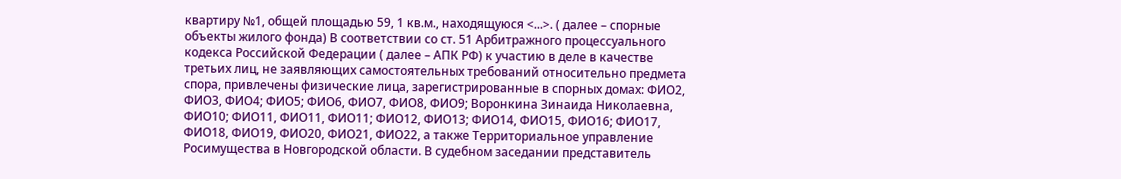квартиру №1, общей площадью 59, 1 кв.м., находящуюся <...>. ( далее – спорные объекты жилого фонда) В соответствии со ст. 51 Арбитражного процессуального кодекса Российской Федерации ( далее – АПК РФ) к участию в деле в качестве третьих лиц, не заявляющих самостоятельных требований относительно предмета спора, привлечены физические лица, зарегистрированные в спорных домах: ФИО2, ФИО3, ФИО4; ФИО5; ФИО6, ФИО7, ФИО8, ФИО9; Воронкина Зинаида Николаевна, ФИО10; ФИО11, ФИО11, ФИО11; ФИО12, ФИО13; ФИО14, ФИО15, ФИО16; ФИО17, ФИО18, ФИО19, ФИО20, ФИО21, ФИО22, а также Территориальное управление Росимущества в Новгородской области. В судебном заседании представитель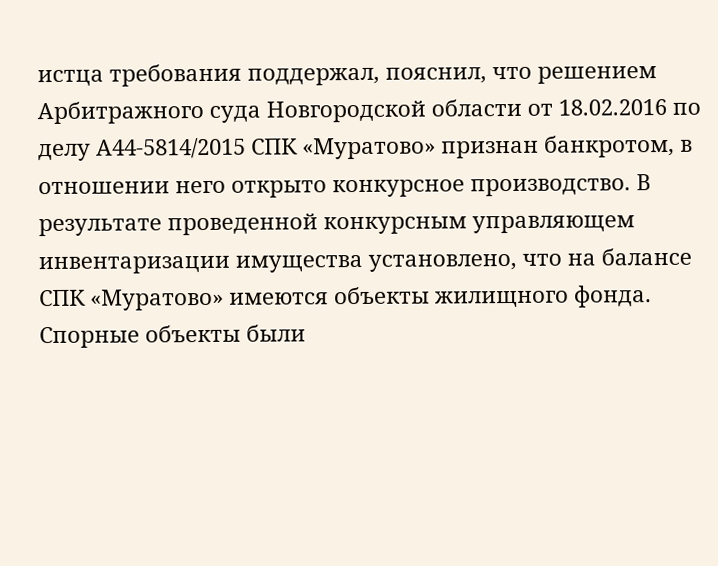истца требования поддержал, пояснил, что решением Арбитражного суда Новгородской области от 18.02.2016 по делу А44-5814/2015 СПК «Муратово» признан банкротом, в отношении него открыто конкурсное производство. В результате проведенной конкурсным управляющем инвентаризации имущества установлено, что на балансе СПК «Муратово» имеются объекты жилищного фонда. Спорные объекты были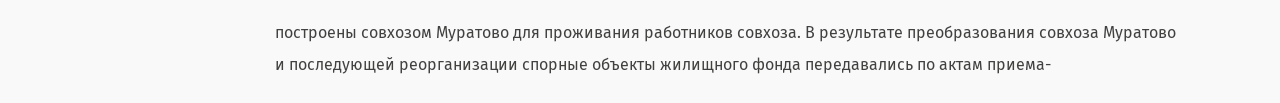построены совхозом Муратово для проживания работников совхоза. В результате преобразования совхоза Муратово и последующей реорганизации спорные объекты жилищного фонда передавались по актам приема-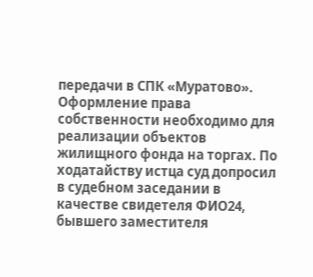передачи в СПК «Муратово». Оформление права собственности необходимо для реализации объектов жилищного фонда на торгах. По ходатайству истца суд допросил в судебном заседании в качестве свидетеля ФИО24, бывшего заместителя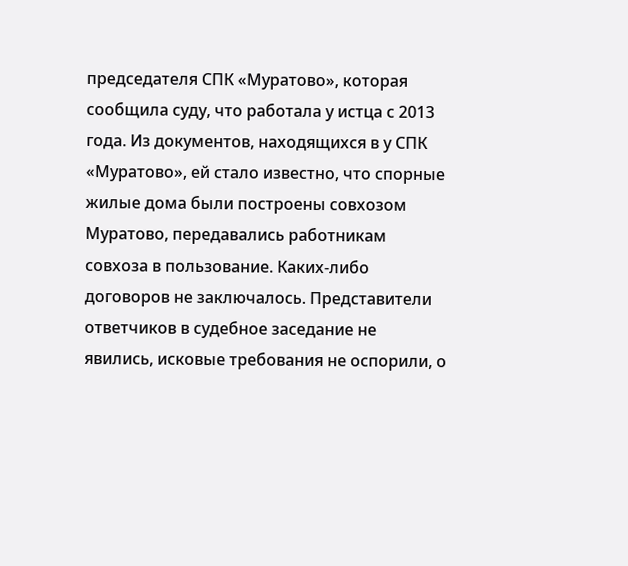председателя СПК «Муратово», которая сообщила суду, что работала у истца с 2013 года. Из документов, находящихся в у СПК «Муратово», ей стало известно, что спорные жилые дома были построены совхозом Муратово, передавались работникам совхоза в пользование. Каких-либо договоров не заключалось. Представители ответчиков в судебное заседание не явились, исковые требования не оспорили, о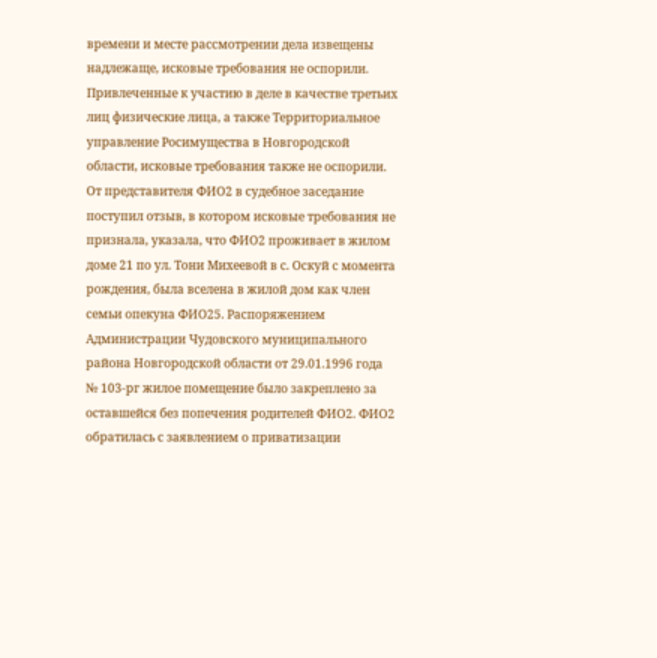времени и месте рассмотрении дела извещены надлежаще, исковые требования не оспорили. Привлеченные к участию в деле в качестве третьих лиц физические лица, а также Территориальное управление Росимущества в Новгородской области, исковые требования также не оспорили. От представителя ФИО2 в судебное заседание поступил отзыв, в котором исковые требования не признала, указала, что ФИО2 проживает в жилом доме 21 по ул. Тони Михеевой в с. Оскуй с момента рождения, была вселена в жилой дом как член семьи опекуна ФИО25. Распоряжением Администрации Чудовского муниципального района Новгородской области от 29.01.1996 года № 103-рг жилое помещение было закреплено за оставшейся без попечения родителей ФИО2. ФИО2 обратилась с заявлением о приватизации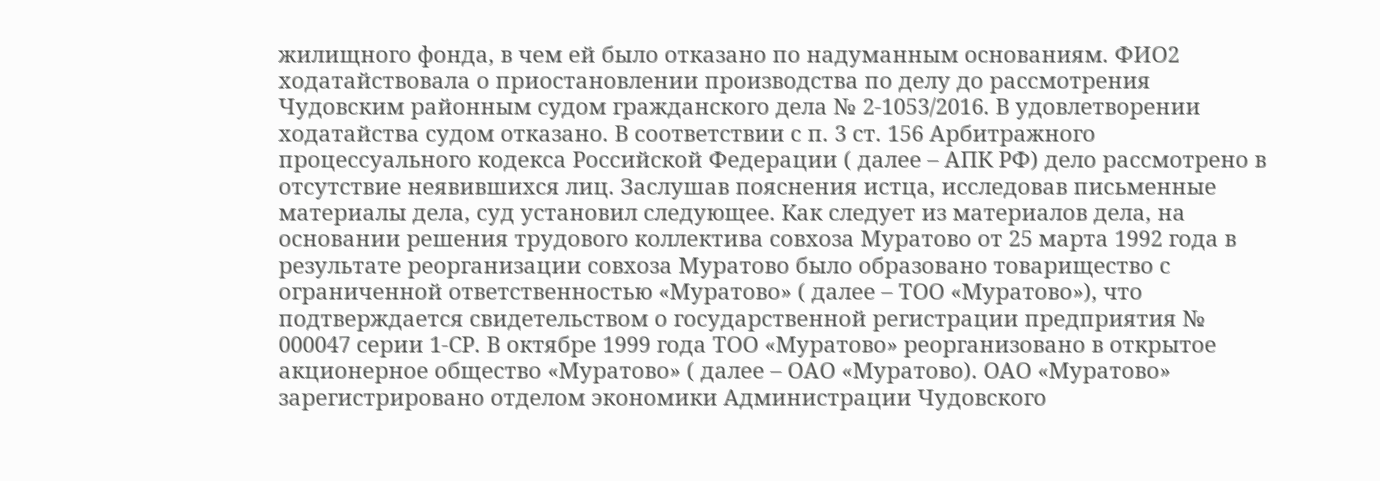жилищного фонда, в чем ей было отказано по надуманным основаниям. ФИО2 ходатайствовала о приостановлении производства по делу до рассмотрения Чудовским районным судом гражданского дела № 2-1053/2016. В удовлетворении ходатайства судом отказано. В соответствии с п. 3 ст. 156 Арбитражного процессуального кодекса Российской Федерации ( далее – АПК РФ) дело рассмотрено в отсутствие неявившихся лиц. Заслушав пояснения истца, исследовав письменные материалы дела, суд установил следующее. Как следует из материалов дела, на основании решения трудового коллектива совхоза Муратово от 25 марта 1992 года в результате реорганизации совхоза Муратово было образовано товарищество с ограниченной ответственностью «Муратово» ( далее – ТОО «Муратово»), что подтверждается свидетельством о государственной регистрации предприятия № 000047 серии 1-СР. В октябре 1999 года ТОО «Муратово» реорганизовано в открытое акционерное общество «Муратово» ( далее – ОАО «Муратово). ОАО «Муратово» зарегистрировано отделом экономики Администрации Чудовского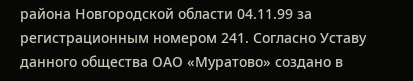района Новгородской области 04.11.99 за регистрационным номером 241. Согласно Уставу данного общества ОАО «Муратово» создано в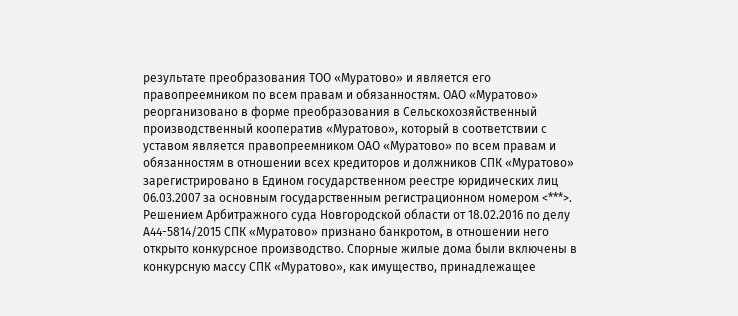результате преобразования ТОО «Муратово» и является его правопреемником по всем правам и обязанностям. ОАО «Муратово» реорганизовано в форме преобразования в Сельскохозяйственный производственный кооператив «Муратово», который в соответствии с уставом является правопреемником ОАО «Муратово» по всем правам и обязанностям в отношении всех кредиторов и должников СПК «Муратово» зарегистрировано в Едином государственном реестре юридических лиц 06.03.2007 за основным государственным регистрационном номером <***>. Решением Арбитражного суда Новгородской области от 18.02.2016 по делу А44-5814/2015 СПК «Муратово» признано банкротом, в отношении него открыто конкурсное производство. Спорные жилые дома были включены в конкурсную массу СПК «Муратово», как имущество, принадлежащее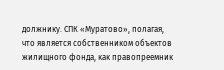должнику. СПК «Муратово», полагая, что является собственником объектов жилищного фонда, как правопреемник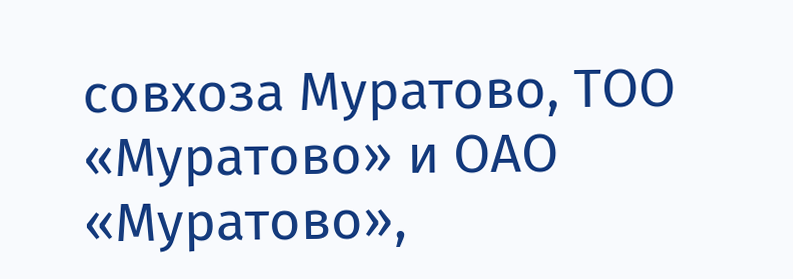совхоза Муратово, ТОО «Муратово» и ОАО «Муратово»,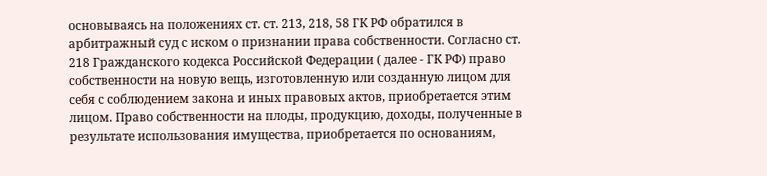основываясь на положениях ст. ст. 213, 218, 58 ГК РФ обратился в арбитражный суд с иском о признании права собственности. Согласно ст. 218 Гражданского кодекса Российской Федерации ( далее - ГК РФ) право собственности на новую вещь, изготовленную или созданную лицом для себя с соблюдением закона и иных правовых актов, приобретается этим лицом. Право собственности на плоды, продукцию, доходы, полученные в результате использования имущества, приобретается по основаниям,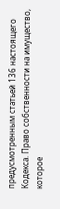предусмотренным статьей 136 настоящего Кодекса. Право собственности на имущество, которое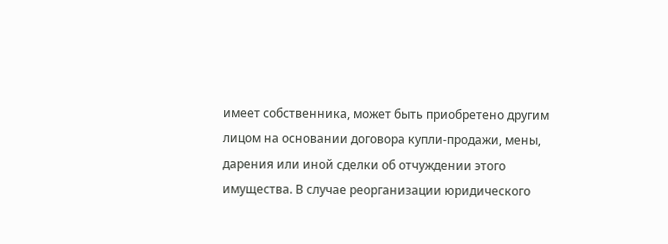имеет собственника, может быть приобретено другим лицом на основании договора купли-продажи, мены, дарения или иной сделки об отчуждении этого имущества. В случае реорганизации юридического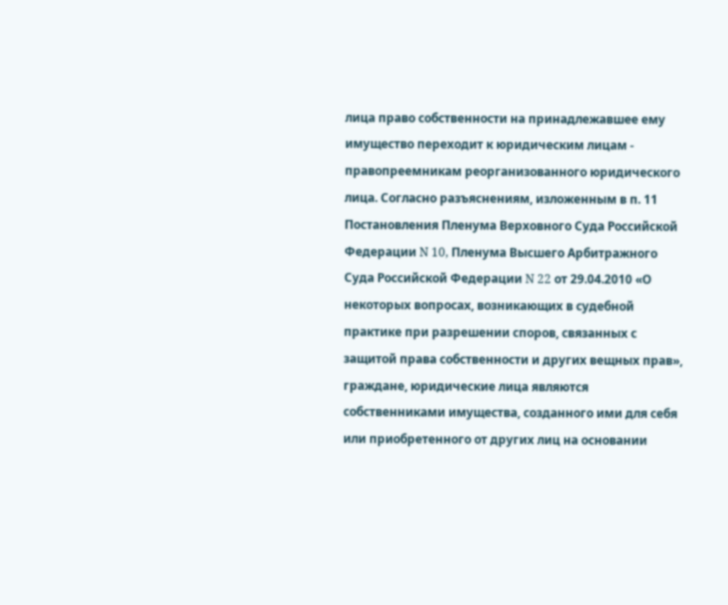лица право собственности на принадлежавшее ему имущество переходит к юридическим лицам - правопреемникам реорганизованного юридического лица. Согласно разъяснениям, изложенным в п. 11 Постановления Пленума Верховного Суда Российской Федерации N 10, Пленума Высшего Арбитражного Суда Российской Федерации N 22 от 29.04.2010 «О некоторых вопросах, возникающих в судебной практике при разрешении споров, связанных с защитой права собственности и других вещных прав», граждане, юридические лица являются собственниками имущества, созданного ими для себя или приобретенного от других лиц на основании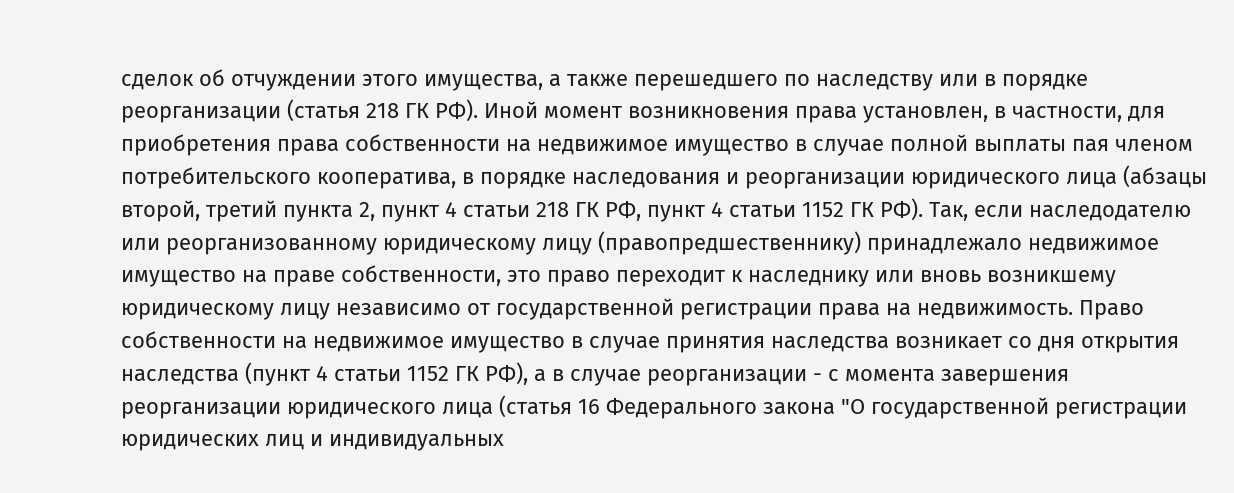сделок об отчуждении этого имущества, а также перешедшего по наследству или в порядке реорганизации (статья 218 ГК РФ). Иной момент возникновения права установлен, в частности, для приобретения права собственности на недвижимое имущество в случае полной выплаты пая членом потребительского кооператива, в порядке наследования и реорганизации юридического лица (абзацы второй, третий пункта 2, пункт 4 статьи 218 ГК РФ, пункт 4 статьи 1152 ГК РФ). Так, если наследодателю или реорганизованному юридическому лицу (правопредшественнику) принадлежало недвижимое имущество на праве собственности, это право переходит к наследнику или вновь возникшему юридическому лицу независимо от государственной регистрации права на недвижимость. Право собственности на недвижимое имущество в случае принятия наследства возникает со дня открытия наследства (пункт 4 статьи 1152 ГК РФ), а в случае реорганизации - с момента завершения реорганизации юридического лица (статья 16 Федерального закона "О государственной регистрации юридических лиц и индивидуальных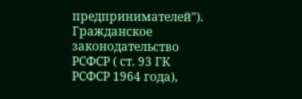предпринимателей"). Гражданское законодательство РСФСР ( ст. 93 ГК РСФСР 1964 года),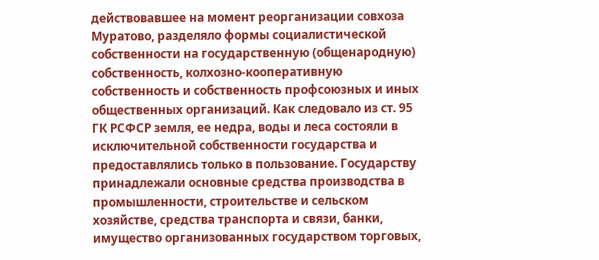действовавшее на момент реорганизации совхоза Муратово, разделяло формы социалистической собственности на государственную (общенародную) собственность, колхозно-кооперативную собственность и собственность профсоюзных и иных общественных организаций. Как следовало из ст. 95 ГК РСФСР земля, ее недра, воды и леса состояли в исключительной собственности государства и предоставлялись только в пользование. Государству принадлежали основные средства производства в промышленности, строительстве и сельском хозяйстве, средства транспорта и связи, банки, имущество организованных государством торговых,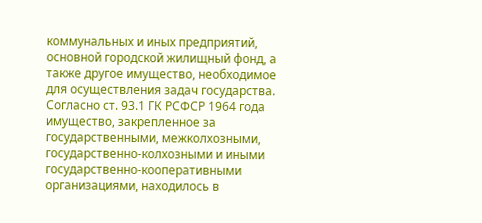коммунальных и иных предприятий, основной городской жилищный фонд, а также другое имущество, необходимое для осуществления задач государства. Согласно ст. 93.1 ГК РСФСР 1964 года имущество, закрепленное за государственными, межколхозными, государственно-колхозными и иными государственно-кооперативными организациями, находилось в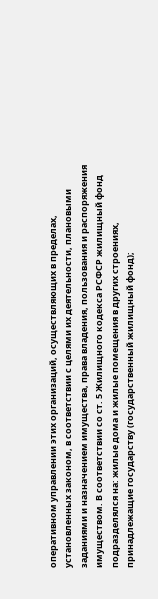оперативном управлении этих организаций, осуществляющих в пределах, установленных законом, в соответствии с целями их деятельности, плановыми заданиями и назначением имущества, права владения, пользования и распоряжения имуществом. В соответствии со ст. 5 Жилищного кодекса РСФСР жилищный фонд подразделялся на: жилые дома и жилые помещения в других строениях, принадлежащие государству (государственный жилищный фонд);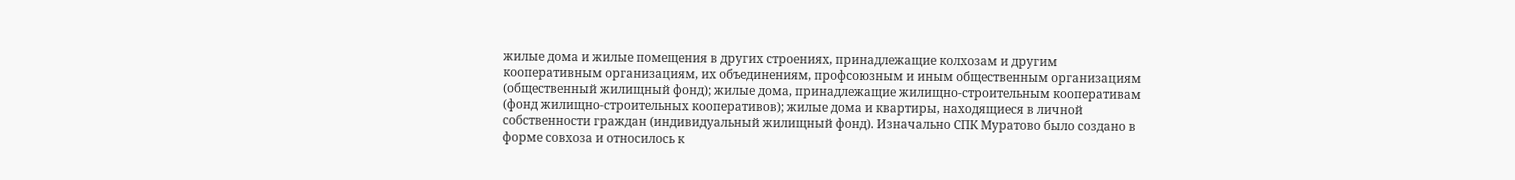жилые дома и жилые помещения в других строениях, принадлежащие колхозам и другим кооперативным организациям, их объединениям, профсоюзным и иным общественным организациям (общественный жилищный фонд); жилые дома, принадлежащие жилищно-строительным кооперативам (фонд жилищно-строительных кооперативов); жилые дома и квартиры, находящиеся в личной собственности граждан (индивидуальный жилищный фонд). Изначально СПК Муратово было создано в форме совхоза и относилось к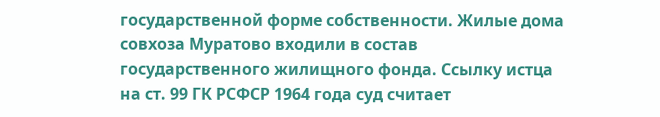государственной форме собственности. Жилые дома совхоза Муратово входили в состав государственного жилищного фонда. Ссылку истца на ст. 99 ГК РСФСР 1964 года суд считает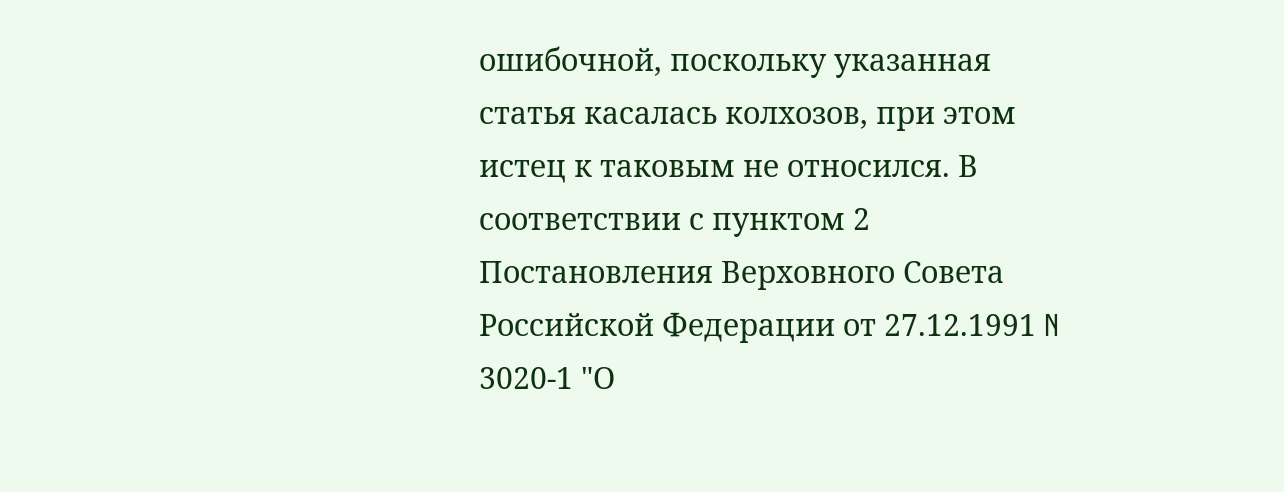ошибочной, поскольку указанная статья касалась колхозов, при этом истец к таковым не относился. В соответствии с пунктом 2 Постановления Верховного Совета Российской Федерации от 27.12.1991 N 3020-1 "О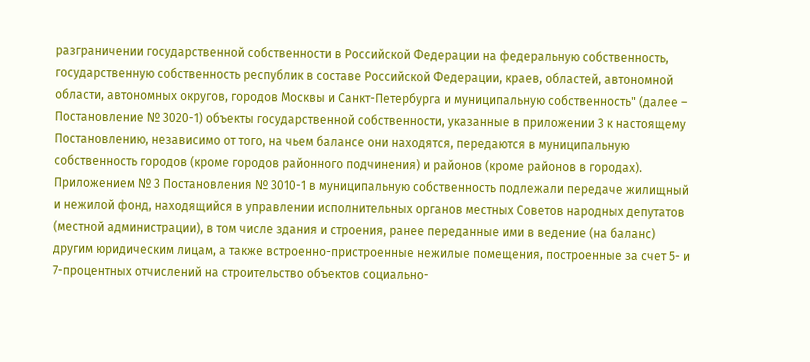разграничении государственной собственности в Российской Федерации на федеральную собственность, государственную собственность республик в составе Российской Федерации, краев, областей, автономной области, автономных округов, городов Москвы и Санкт-Петербурга и муниципальную собственность" (далее – Постановление № 3020-1) объекты государственной собственности, указанные в приложении 3 к настоящему Постановлению, независимо от того, на чьем балансе они находятся, передаются в муниципальную собственность городов (кроме городов районного подчинения) и районов (кроме районов в городах). Приложением № 3 Постановления № 3010-1 в муниципальную собственность подлежали передаче жилищный и нежилой фонд, находящийся в управлении исполнительных органов местных Советов народных депутатов (местной администрации), в том числе здания и строения, ранее переданные ими в ведение (на баланс) другим юридическим лицам, а также встроенно-пристроенные нежилые помещения, построенные за счет 5- и 7-процентных отчислений на строительство объектов социально-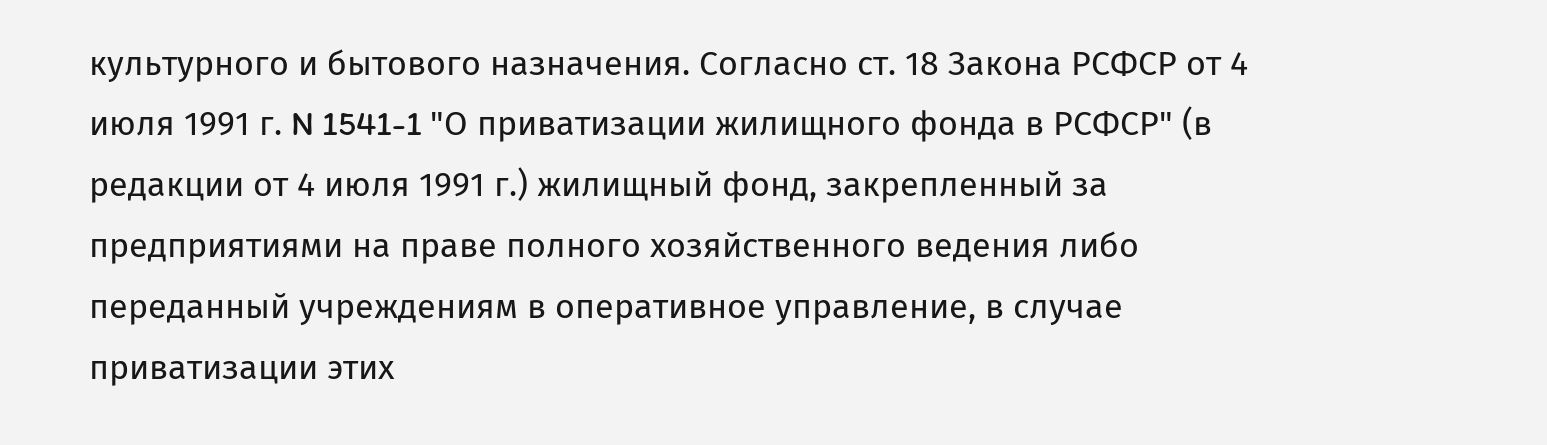культурного и бытового назначения. Согласно ст. 18 Закона РСФСР от 4 июля 1991 г. N 1541-1 "О приватизации жилищного фонда в РСФСР" (в редакции от 4 июля 1991 г.) жилищный фонд, закрепленный за предприятиями на праве полного хозяйственного ведения либо переданный учреждениям в оперативное управление, в случае приватизации этих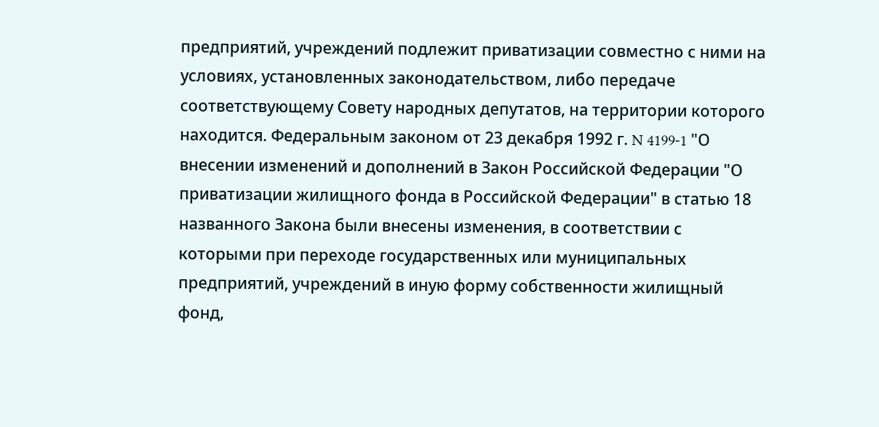предприятий, учреждений подлежит приватизации совместно с ними на условиях, установленных законодательством, либо передаче соответствующему Совету народных депутатов, на территории которого находится. Федеральным законом от 23 декабря 1992 г. N 4199-1 "О внесении изменений и дополнений в Закон Российской Федерации "О приватизации жилищного фонда в Российской Федерации" в статью 18 названного Закона были внесены изменения, в соответствии с которыми при переходе государственных или муниципальных предприятий, учреждений в иную форму собственности жилищный фонд,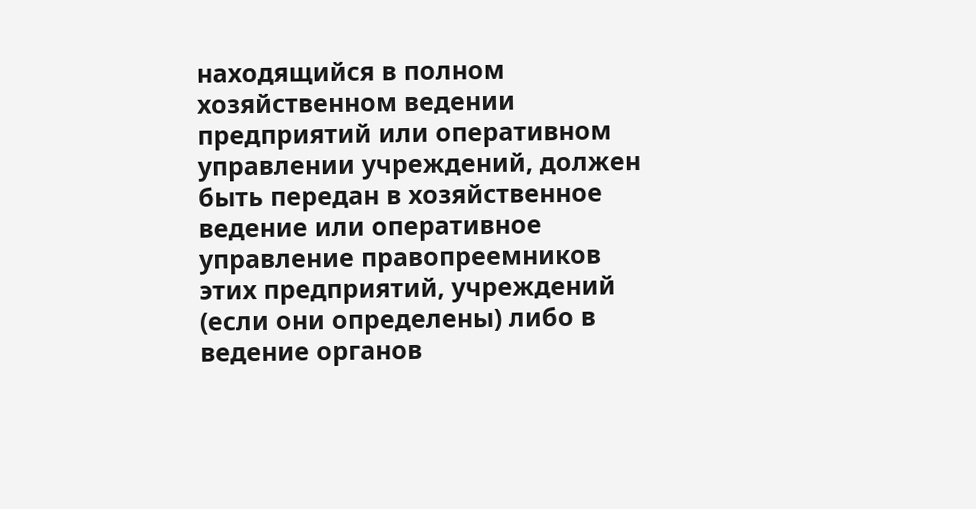находящийся в полном хозяйственном ведении предприятий или оперативном управлении учреждений, должен быть передан в хозяйственное ведение или оперативное управление правопреемников этих предприятий, учреждений (если они определены) либо в ведение органов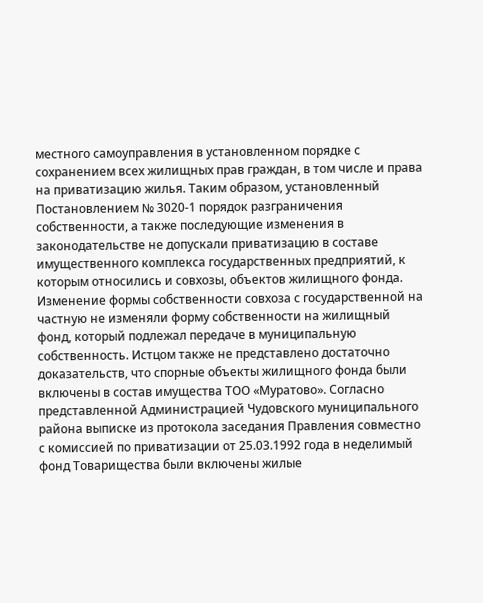местного самоуправления в установленном порядке с сохранением всех жилищных прав граждан, в том числе и права на приватизацию жилья. Таким образом, установленный Постановлением № 3020-1 порядок разграничения собственности, а также последующие изменения в законодательстве не допускали приватизацию в составе имущественного комплекса государственных предприятий, к которым относились и совхозы, объектов жилищного фонда. Изменение формы собственности совхоза с государственной на частную не изменяли форму собственности на жилищный фонд, который подлежал передаче в муниципальную собственность. Истцом также не представлено достаточно доказательств, что спорные объекты жилищного фонда были включены в состав имущества ТОО «Муратово». Согласно представленной Администрацией Чудовского муниципального района выписке из протокола заседания Правления совместно с комиссией по приватизации от 25.03.1992 года в неделимый фонд Товарищества были включены жилые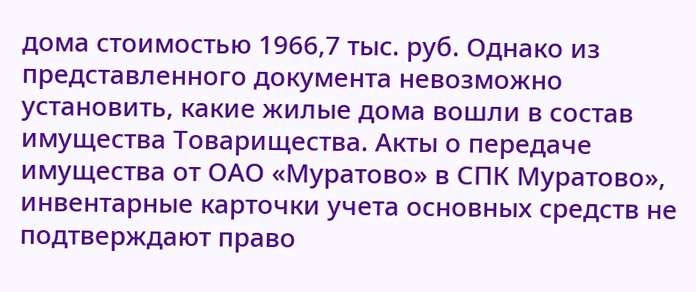дома стоимостью 1966,7 тыс. руб. Однако из представленного документа невозможно установить, какие жилые дома вошли в состав имущества Товарищества. Акты о передаче имущества от ОАО «Муратово» в СПК Муратово», инвентарные карточки учета основных средств не подтверждают право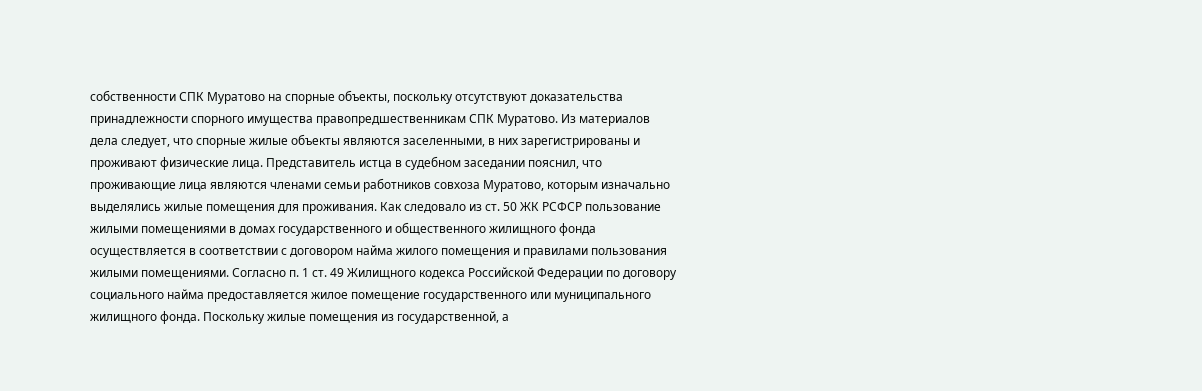собственности СПК Муратово на спорные объекты, поскольку отсутствуют доказательства принадлежности спорного имущества правопредшественникам СПК Муратово. Из материалов дела следует, что спорные жилые объекты являются заселенными, в них зарегистрированы и проживают физические лица. Представитель истца в судебном заседании пояснил, что проживающие лица являются членами семьи работников совхоза Муратово, которым изначально выделялись жилые помещения для проживания. Как следовало из ст. 50 ЖК РСФСР пользование жилыми помещениями в домах государственного и общественного жилищного фонда осуществляется в соответствии с договором найма жилого помещения и правилами пользования жилыми помещениями. Согласно п. 1 ст. 49 Жилищного кодекса Российской Федерации по договору социального найма предоставляется жилое помещение государственного или муниципального жилищного фонда. Поскольку жилые помещения из государственной, а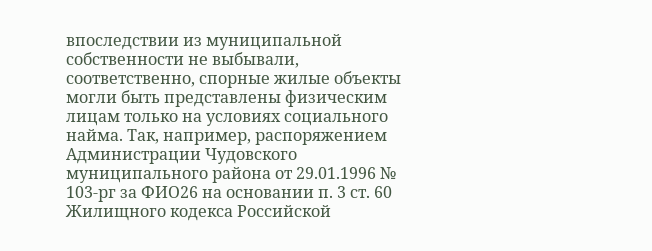впоследствии из муниципальной собственности не выбывали, соответственно, спорные жилые объекты могли быть представлены физическим лицам только на условиях социального найма. Так, например, распоряжением Администрации Чудовского муниципального района от 29.01.1996 № 103-рг за ФИО26 на основании п. 3 ст. 60 Жилищного кодекса Российской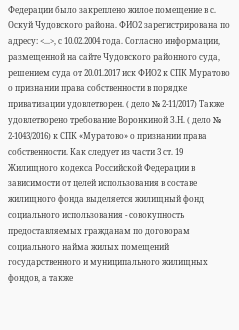Федерации было закреплено жилое помещение в с. Оскуй Чудовского района. ФИО2 зарегистрирована по адресу: <...>, с 10.02.2004 года. Согласно информации, размещенной на сайте Чудовского районного суда, решением суда от 20.01.2017 иск ФИО2 к СПК Муратово о признании права собственности в порядке приватизации удовлетворен. ( дело № 2-11/2017) Также удовлетворено требование Воронкиной З.Н. ( дело № 2-1043/2016) к СПК «Муратово» о признании права собственности. Как следует из части 3 ст. 19 Жилищного кодекса Российской Федерации в зависимости от целей использования в составе жилищного фонда выделяется жилищный фонд социального использования - совокупность предоставляемых гражданам по договорам социального найма жилых помещений государственного и муниципального жилищных фондов, а также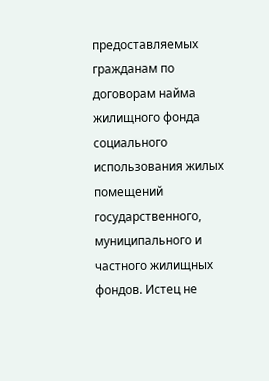предоставляемых гражданам по договорам найма жилищного фонда социального использования жилых помещений государственного, муниципального и частного жилищных фондов. Истец не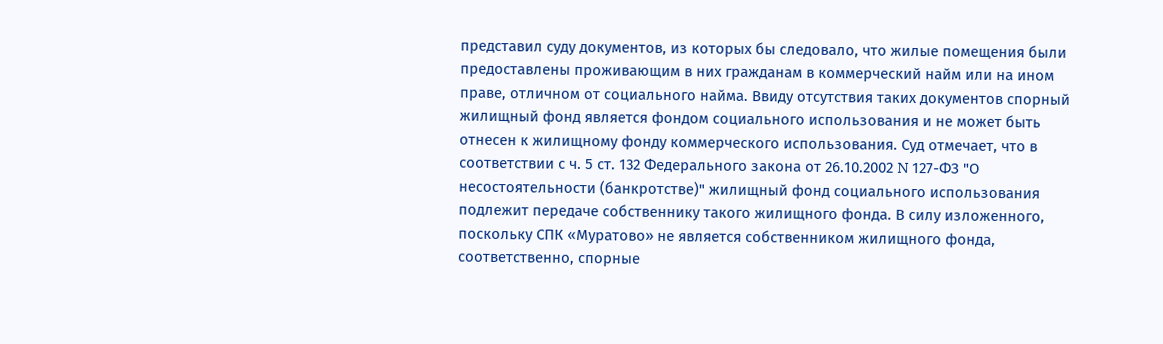представил суду документов, из которых бы следовало, что жилые помещения были предоставлены проживающим в них гражданам в коммерческий найм или на ином праве, отличном от социального найма. Ввиду отсутствия таких документов спорный жилищный фонд является фондом социального использования и не может быть отнесен к жилищному фонду коммерческого использования. Суд отмечает, что в соответствии с ч. 5 ст. 132 Федерального закона от 26.10.2002 N 127-ФЗ "О несостоятельности (банкротстве)" жилищный фонд социального использования подлежит передаче собственнику такого жилищного фонда. В силу изложенного, поскольку СПК «Муратово» не является собственником жилищного фонда, соответственно, спорные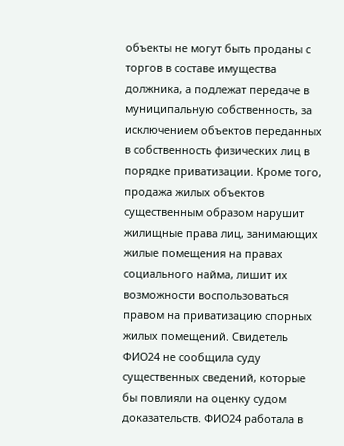объекты не могут быть проданы с торгов в составе имущества должника, а подлежат передаче в муниципальную собственность, за исключением объектов переданных в собственность физических лиц в порядке приватизации. Кроме того, продажа жилых объектов существенным образом нарушит жилищные права лиц, занимающих жилые помещения на правах социального найма, лишит их возможности воспользоваться правом на приватизацию спорных жилых помещений. Свидетель ФИО24 не сообщила суду существенных сведений, которые бы повлияли на оценку судом доказательств. ФИО24 работала в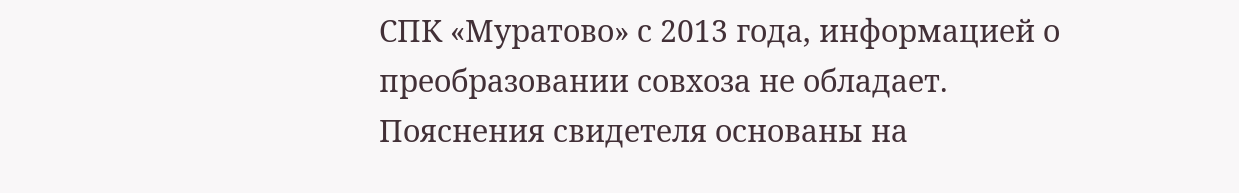СПК «Муратово» с 2013 года, информацией о преобразовании совхоза не обладает. Пояснения свидетеля основаны на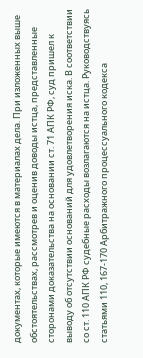документах, которые имеются в материалах дела. При изложенных выше обстоятельствах, рассмотрев и оценив доводы истца, представленные сторонами доказательства на основании ст. 71 АПК РФ, суд пришел к выводу об отсутствии оснований для удовлетворения иска. В соответствии со ст. 110 АПК РФ судебные расходы возлагаются на истца. Руководствуясь статьями 110, 167-170 Арбитражного процессуального кодекса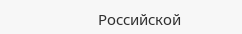Российской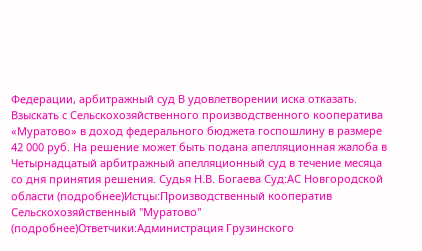Федерации, арбитражный суд В удовлетворении иска отказать. Взыскать с Сельскохозяйственного производственного кооператива «Муратово» в доход федерального бюджета госпошлину в размере 42 000 руб. На решение может быть подана апелляционная жалоба в Четырнадцатый арбитражный апелляционный суд в течение месяца со дня принятия решения. Судья Н.В. Богаева Суд:АС Новгородской области (подробнее)Истцы:Производственный кооператив Сельскохозяйственный "Муратово" (подробнее)Ответчики:Администрация Грузинского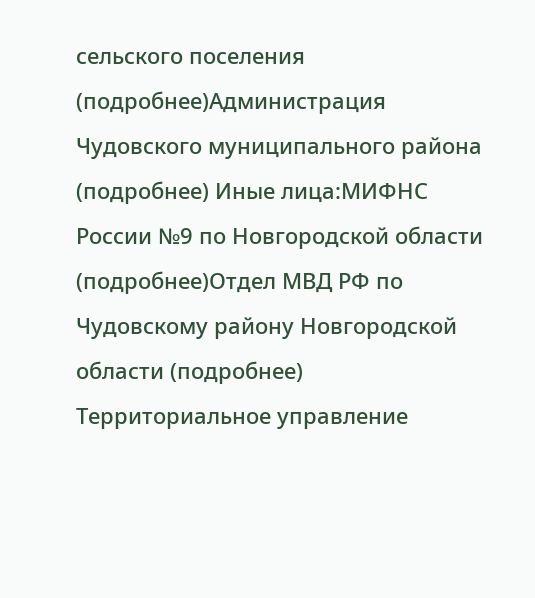сельского поселения (подробнее)Администрация Чудовского муниципального района (подробнее) Иные лица:МИФНС России №9 по Новгородской области (подробнее)Отдел МВД РФ по Чудовскому району Новгородской области (подробнее) Территориальное управление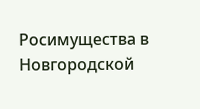Росимущества в Новгородской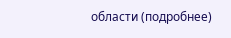области (подробнее)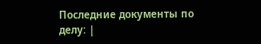Последние документы по делу: |